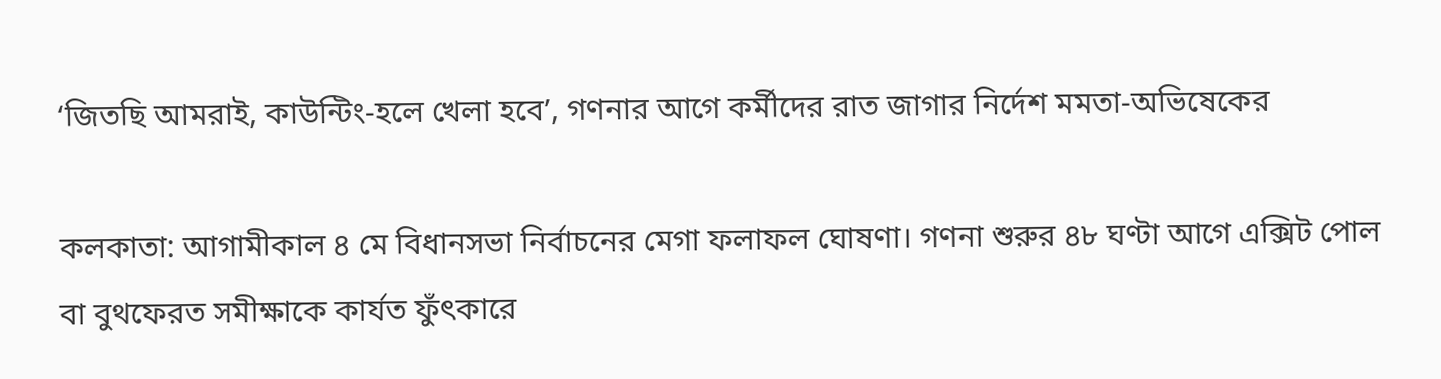‘জিতছি আমরাই, কাউন্টিং-হলে খেলা হবে’, গণনার আগে কর্মীদের রাত জাগার নির্দেশ মমতা-অভিষেকের

কলকাতা: আগামীকাল ৪ মে বিধানসভা নির্বাচনের মেগা ফলাফল ঘোষণা। গণনা শুরুর ৪৮ ঘণ্টা আগে এক্সিট পোল বা বুথফেরত সমীক্ষাকে কার্যত ফুঁৎকারে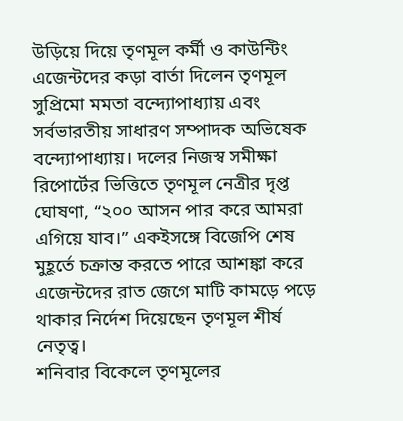উড়িয়ে দিয়ে তৃণমূল কর্মী ও কাউন্টিং এজেন্টদের কড়া বার্তা দিলেন তৃণমূল সুপ্রিমো মমতা বন্দ্যোপাধ্যায় এবং সর্বভারতীয় সাধারণ সম্পাদক অভিষেক বন্দ্যোপাধ্যায়। দলের নিজস্ব সমীক্ষা রিপোর্টের ভিত্তিতে তৃণমূল নেত্রীর দৃপ্ত ঘোষণা, “২০০ আসন পার করে আমরা এগিয়ে যাব।” একইসঙ্গে বিজেপি শেষ মুহূর্তে চক্রান্ত করতে পারে আশঙ্কা করে এজেন্টদের রাত জেগে মাটি কামড়ে পড়ে থাকার নির্দেশ দিয়েছেন তৃণমূল শীর্ষ নেতৃত্ব।
শনিবার বিকেলে তৃণমূলের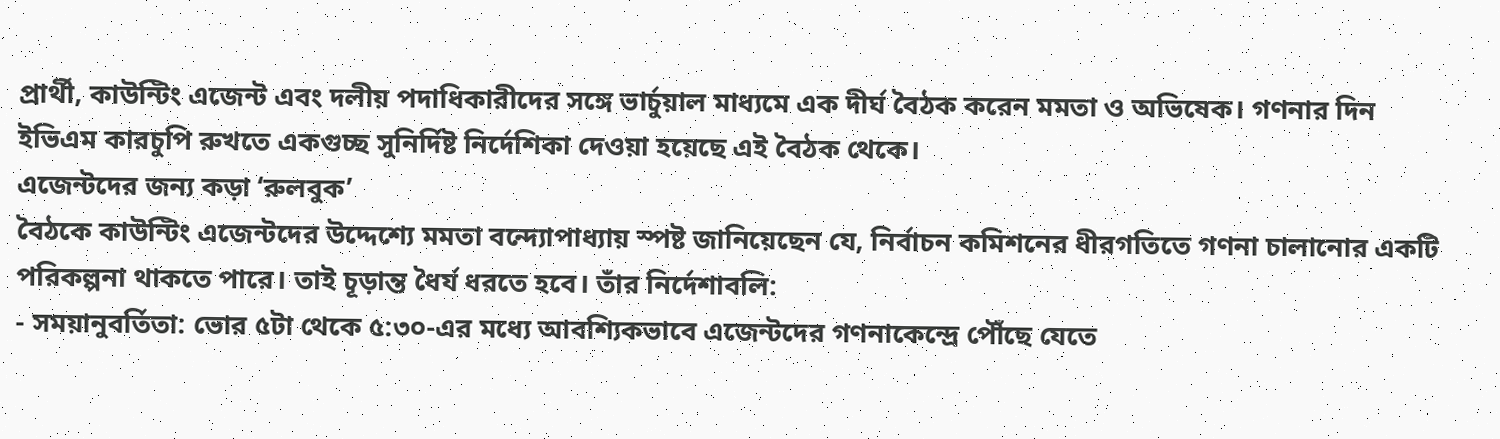প্রার্থী, কাউন্টিং এজেন্ট এবং দলীয় পদাধিকারীদের সঙ্গে ভার্চুয়াল মাধ্যমে এক দীর্ঘ বৈঠক করেন মমতা ও অভিষেক। গণনার দিন ইভিএম কারচুপি রুখতে একগুচ্ছ সুনির্দিষ্ট নির্দেশিকা দেওয়া হয়েছে এই বৈঠক থেকে।
এজেন্টদের জন্য কড়া ‘রুলবুক’
বৈঠকে কাউন্টিং এজেন্টদের উদ্দেশ্যে মমতা বন্দ্যোপাধ্যায় স্পষ্ট জানিয়েছেন যে, নির্বাচন কমিশনের ধীরগতিতে গণনা চালানোর একটি পরিকল্পনা থাকতে পারে। তাই চূড়ান্ত ধৈর্য ধরতে হবে। তাঁর নির্দেশাবলি:
- সময়ানুবর্তিতা: ভোর ৫টা থেকে ৫:৩০-এর মধ্যে আবশ্যিকভাবে এজেন্টদের গণনাকেন্দ্রে পৌঁছে যেতে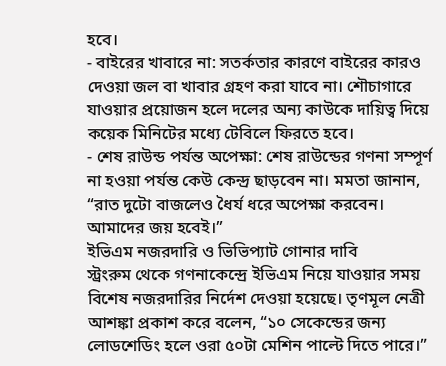হবে।
- বাইরের খাবারে না: সতর্কতার কারণে বাইরের কারও দেওয়া জল বা খাবার গ্রহণ করা যাবে না। শৌচাগারে যাওয়ার প্রয়োজন হলে দলের অন্য কাউকে দায়িত্ব দিয়ে কয়েক মিনিটের মধ্যে টেবিলে ফিরতে হবে।
- শেষ রাউন্ড পর্যন্ত অপেক্ষা: শেষ রাউন্ডের গণনা সম্পূর্ণ না হওয়া পর্যন্ত কেউ কেন্দ্র ছাড়বেন না। মমতা জানান, “রাত দুটো বাজলেও ধৈর্য ধরে অপেক্ষা করবেন। আমাদের জয় হবেই।”
ইভিএম নজরদারি ও ভিভিপ্যাট গোনার দাবি
স্ট্রংরুম থেকে গণনাকেন্দ্রে ইভিএম নিয়ে যাওয়ার সময় বিশেষ নজরদারির নির্দেশ দেওয়া হয়েছে। তৃণমূল নেত্রী আশঙ্কা প্রকাশ করে বলেন, “১০ সেকেন্ডের জন্য লোডশেডিং হলে ওরা ৫০টা মেশিন পাল্টে দিতে পারে।”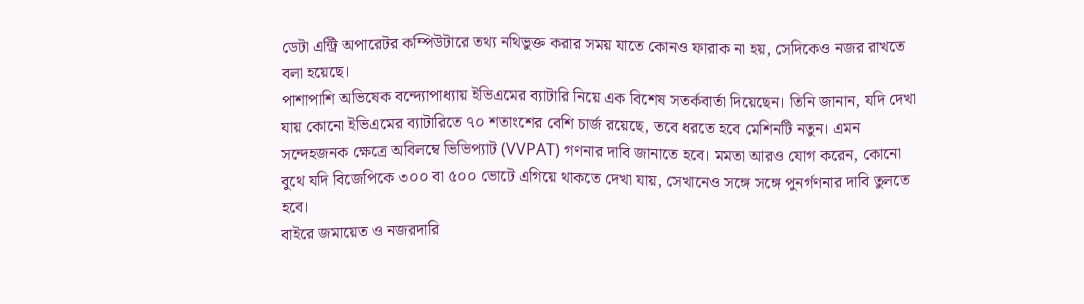ডেটা এন্ট্রি অপারেটর কম্পিউটারে তথ্য নথিভুক্ত করার সময় যাতে কোনও ফারাক না হয়, সেদিকেও নজর রাখতে বলা হয়েছে।
পাশাপাশি অভিষেক বন্দ্যোপাধ্যায় ইভিএমের ব্যাটারি নিয়ে এক বিশেষ সতর্কবার্তা দিয়েছেন। তিনি জানান, যদি দেখা যায় কোনো ইভিএমের ব্যাটারিতে ৭০ শতাংশের বেশি চার্জ রয়েছে, তবে ধরতে হবে মেশিনটি নতুন। এমন সন্দেহজনক ক্ষেত্রে অবিলম্বে ভিভিপ্যাট (VVPAT) গণনার দাবি জানাতে হবে। মমতা আরও যোগ করেন, কোনো বুথে যদি বিজেপিকে ৩০০ বা ৫০০ ভোটে এগিয়ে থাকতে দেখা যায়, সেখানেও সঙ্গে সঙ্গে পুনর্গণনার দাবি তুলতে হবে।
বাইরে জমায়েত ও নজরদারি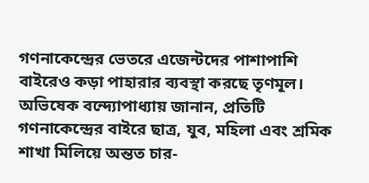গণনাকেন্দ্রের ভেতরে এজেন্টদের পাশাপাশি বাইরেও কড়া পাহারার ব্যবস্থা করছে তৃণমূল। অভিষেক বন্দ্যোপাধ্যায় জানান, প্রতিটি গণনাকেন্দ্রের বাইরে ছাত্র, যুব, মহিলা এবং শ্রমিক শাখা মিলিয়ে অন্তত চার-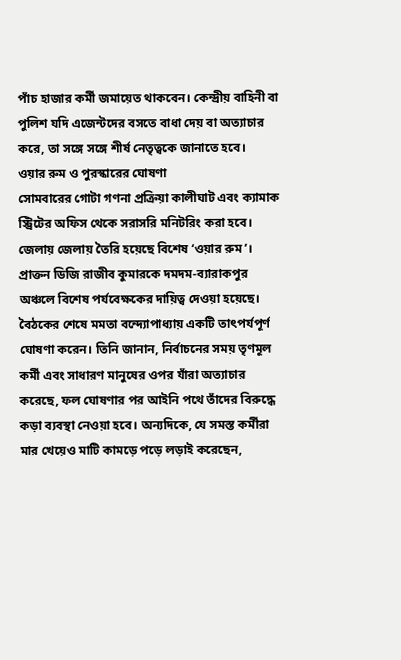পাঁচ হাজার কর্মী জমায়েত থাকবেন। কেন্দ্রীয় বাহিনী বা পুলিশ যদি এজেন্টদের বসতে বাধা দেয় বা অত্যাচার করে, তা সঙ্গে সঙ্গে শীর্ষ নেতৃত্বকে জানাতে হবে।
ওয়ার রুম ও পুরস্কারের ঘোষণা
সোমবারের গোটা গণনা প্রক্রিয়া কালীঘাট এবং ক্যামাক স্ট্রিটের অফিস থেকে সরাসরি মনিটরিং করা হবে। জেলায় জেলায় তৈরি হয়েছে বিশেষ ‘ওয়ার রুম’। প্রাক্তন ডিজি রাজীব কুমারকে দমদম-ব্যারাকপুর অঞ্চলে বিশেষ পর্যবেক্ষকের দায়িত্ব দেওয়া হয়েছে।
বৈঠকের শেষে মমতা বন্দ্যোপাধ্যায় একটি তাৎপর্যপূর্ণ ঘোষণা করেন। তিনি জানান, নির্বাচনের সময় তৃণমূল কর্মী এবং সাধারণ মানুষের ওপর যাঁরা অত্যাচার করেছে, ফল ঘোষণার পর আইনি পথে তাঁদের বিরুদ্ধে কড়া ব্যবস্থা নেওয়া হবে। অন্যদিকে, যে সমস্ত কর্মীরা মার খেয়েও মাটি কামড়ে পড়ে লড়াই করেছেন,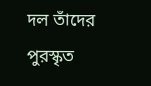দল তাঁদের পুরস্কৃত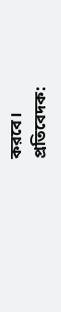করবে।
প্রতিবেদক: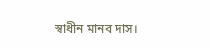স্বাধীন মানব দাস।